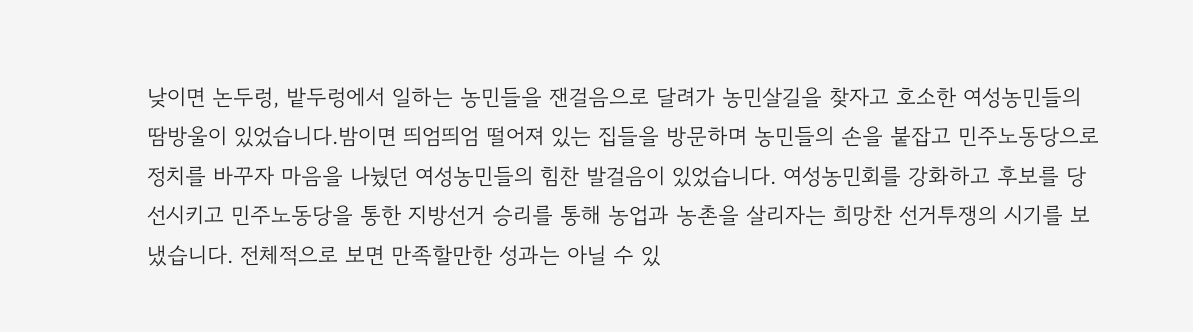낮이면 논두렁, 밭두렁에서 일하는 농민들을 잰걸음으로 달려가 농민살길을 찾자고 호소한 여성농민들의 땀방울이 있었습니다.밤이면 띄엄띄엄 떨어져 있는 집들을 방문하며 농민들의 손을 붙잡고 민주노동당으로 정치를 바꾸자 마음을 나눴던 여성농민들의 힘찬 발걸음이 있었습니다. 여성농민회를 강화하고 후보를 당선시키고 민주노동당을 통한 지방선거 승리를 통해 농업과 농촌을 살리자는 희망찬 선거투쟁의 시기를 보냈습니다. 전체적으로 보면 만족할만한 성과는 아닐 수 있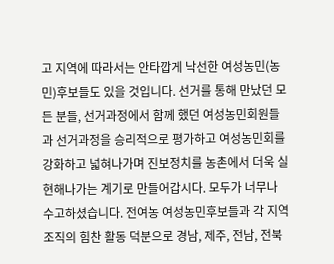고 지역에 따라서는 안타깝게 낙선한 여성농민(농민)후보들도 있을 것입니다. 선거를 통해 만났던 모든 분들, 선거과정에서 함께 했던 여성농민회원들과 선거과정을 승리적으로 평가하고 여성농민회를 강화하고 넓혀나가며 진보정치를 농촌에서 더욱 실현해나가는 계기로 만들어갑시다. 모두가 너무나 수고하셨습니다. 전여농 여성농민후보들과 각 지역조직의 힘찬 활동 덕분으로 경남, 제주, 전남, 전북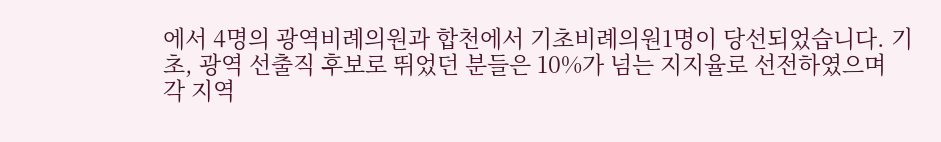에서 4명의 광역비례의원과 합천에서 기초비례의원1명이 당선되었습니다. 기초, 광역 선출직 후보로 뛰었던 분들은 10%가 넘는 지지율로 선전하였으며 각 지역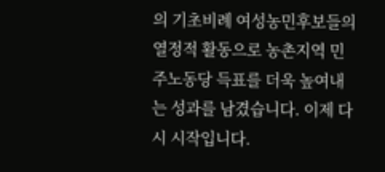의 기초비례 여성농민후보들의 열정적 활동으로 농촌지역 민주노동당 득표를 더욱 높여내는 성과를 남겼습니다. 이제 다시 시작입니다.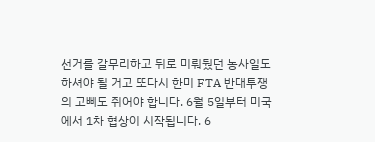선거를 갈무리하고 뒤로 미뤄뒀던 농사일도 하셔야 될 거고 또다시 한미 FTA 반대투쟁의 고삐도 쥐어야 합니다. 6월 5일부터 미국에서 1차 협상이 시작됩니다. 6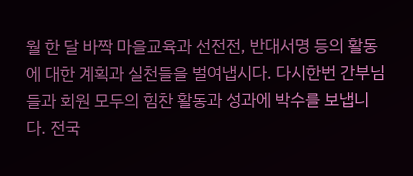월 한 달 바짝 마을교육과 선전전, 반대서명 등의 활동에 대한 계획과 실천들을 벌여냅시다. 다시한번 간부님들과 회원 모두의 힘찬 활동과 성과에 박수를 보냅니다. 전국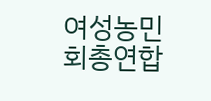여성농민회총연합